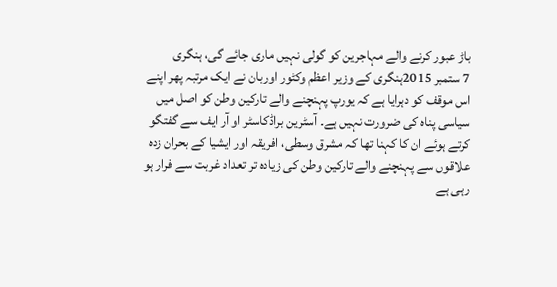باڑ عبور کرنے والے مہاجرین کو گولی نہیں ماری جائے گی، ہنگری
7 ستمبر 2015ہنگری کے وزیر اعظم وکٹور اوربان نے ایک مرتبہ پھر اپنے اس موقف کو دہرایا ہے کہ یورپ پہنچنے والے تارکین وطن کو اصل میں سیاسی پناہ کی ضرورت نہیں ہے۔ آسٹرین براڈکاسٹر او آر ایف سے گفتگو کرتے ہوئے ان کا کہنا تھا کہ مشرق وسطی، افریقہ اور ایشیا کے بحران زدہ علاقوں سے پہنچنے والے تارکین وطن کی زیادہ تر تعداد غربت سے فرار ہو رہی ہے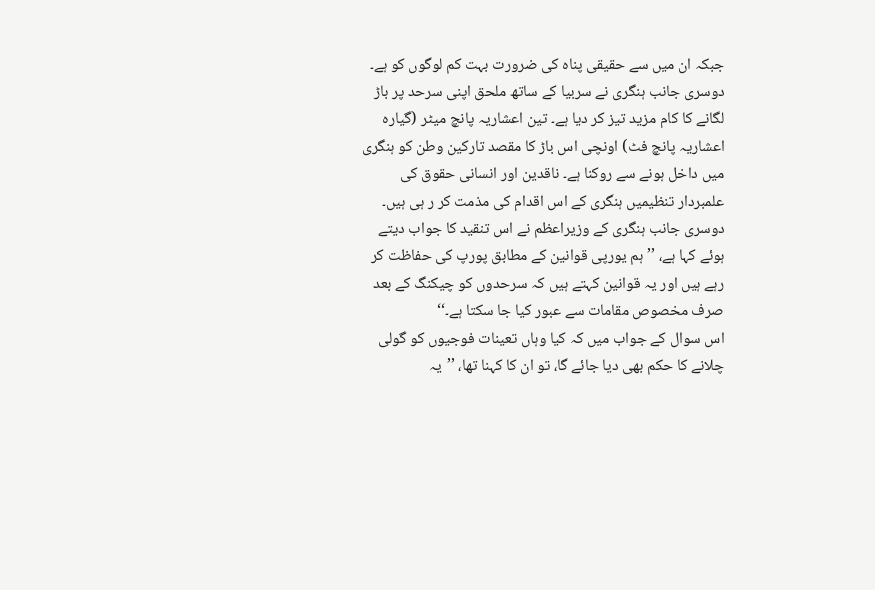جبکہ ان میں سے حقیقی پناہ کی ضرورت بہت کم لوگوں کو ہے۔
دوسری جانب ہنگری نے سربیا کے ساتھ ملحق اپنی سرحد پر باڑ لگانے کا کام مزید تیز کر دیا ہے۔ تین اعشاریہ پانچ میٹر (گیارہ اعشاریہ پانچ فٹ) اونچی اس باڑ کا مقصد تارکین وطن کو ہنگری میں داخل ہونے سے روکنا ہے۔ ناقدین اور انسانی حقوق کی علمبردار تنظیمیں ہنگری کے اس اقدام کی مذمت کر ر ہی ہیں۔ دوسری جانب ہنگری کے وزیراعظم نے اس تنقید کا جواب دیتے ہوئے کہا ہے، ’’ہم یورپی قوانین کے مطابق پورپ کی حفاظت کر رہے ہیں اور یہ قوانین کہتے ہیں کہ سرحدوں کو چیکنگ کے بعد صرف مخصوص مقامات سے عبور کیا جا سکتا ہے۔‘‘
اس سوال کے جواب میں کہ کیا وہاں تعینات فوجیوں کو گولی چلانے کا حکم بھی دیا جائے گا، تو ان کا کہنا تھا، ’’یہ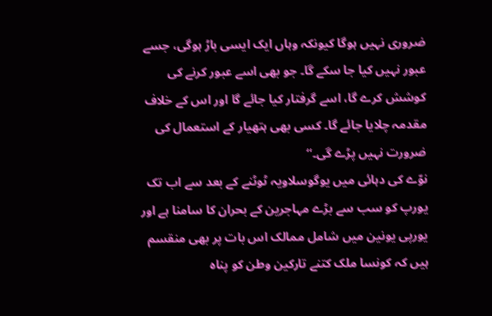ضروری نہیں ہوگا کیونکہ وہاں ایک ایسی باڑ ہوگی، جسے عبور نہیں کیا جا سکے گا۔ جو بھی اسے عبور کرنے کی کوشش کرے گا، اسے گرفتار کیا جائے گا اور اس کے خلاف مقدمہ چلایا جائے گا۔ کسی بھی ہتھیار کے استعمال کی ضرورت نہیں پڑے گی۔‘‘
نوّے کی دہائی میں یوگوسلاویہ ٹوٹنے کے بعد سے اب تک یورپ کو سب سے بڑے مہاجرین کے بحران کا سامنا ہے اور یورپی یونین میں شامل ممالک اس بات پر بھی منقسم ہیں کہ کونسا ملک کتنے تارکین وطن کو پناہ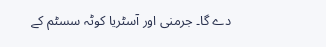دے گا۔ جرمنی اور آسٹریا کوٹہ سسٹم کے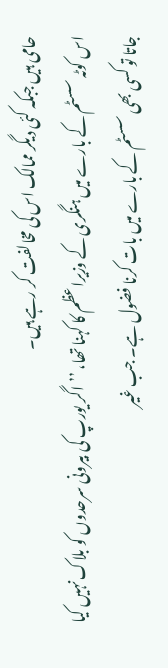حامی ہیں جبکہ کئی دیگر ممالک اس کی مخالفت کر رہے ہیں۔
اس کوٹہ سسٹم کے بارے میں ہنگری کے وزیراعظم کا کہنا تھا، ’’اگر یورپ کی بیرونی سرحدوں کو بلاک نہیں کیا جاتا تو کسی بھی سسٹم کے بارے میں بات کرنا فضول ہے۔ جب غیر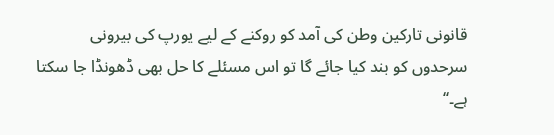قانونی تارکین وطن کی آمد کو روکنے کے لیے یورپ کی بیرونی سرحدوں کو بند کیا جائے گا تو اس مسئلے کا حل بھی ڈھونڈا جا سکتا ہے۔‘‘